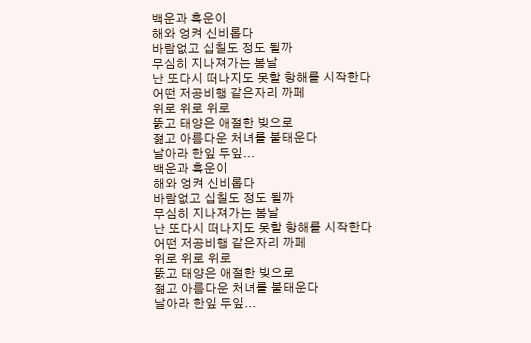백운과 흑운이
해와 엉켜 신비롭다
바람없고 십칠도 정도 될까
무심히 지나져가는 봄날
난 또다시 떠나지도 못할 항해를 시작한다
어떤 저공비행 같은자리 까페
위로 위로 위로
뚨고 태양은 애절한 빚으로
젊고 아름다운 처녀를 불태운다
날아라 한잎 두잎...
백운과 흑운이
해와 엉켜 신비롭다
바람없고 십칠도 정도 될까
무심히 지나져가는 봄날
난 또다시 떠나지도 못할 항해를 시작한다
어떤 저공비행 같은자리 까페
위로 위로 위로
뚨고 태양은 애절한 빚으로
젊고 아름다운 처녀를 불태운다
날아라 한잎 두잎...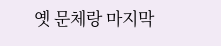옛 문체랑 마지막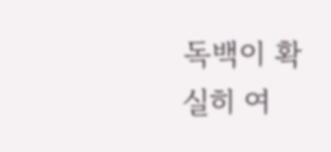독백이 확실히 여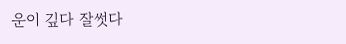운이 깊다 잘썻다